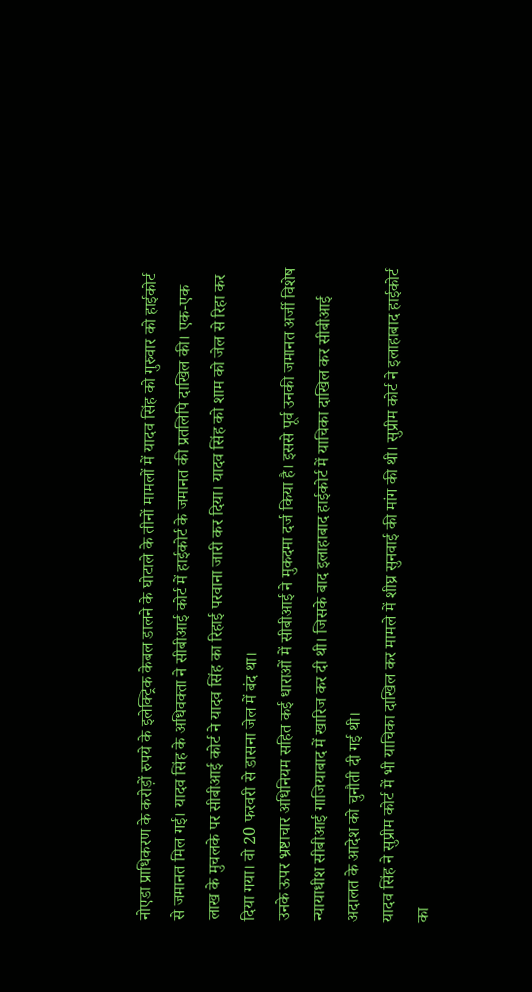नोएडा प्राधिकरण के करोड़ों रुपये के इलेक्ट्रिक केबल डालने के घोटाले के तीनों मामलों में यादव सिंह को गुरुवार को हाईकोर्ट से जमानत मिल गई। यादव सिंह के अधिवक्ता ने सीबीआई कोर्ट में हाईकोर्ट के जमानत की प्रतलिपि दाखिल की। एक-एक लाख के मुचलके पर सीबीआई कोर्ट ने यादव सिंह का रिहाई परवाना जारी कर दिया। यादव सिंह को शाम को जेल से रिहा कर दिया गया। वो 20 फरवरी से डासना जेल में बंद था।
उनके ऊपर भ्रष्टाचार अधिनियम सहित कई धाराओं में सीबीआई ने मुकदमा दर्ज किया है। इससे पूर्व उनकी जमानत अर्जी विशेष न्यायाधीश सीबीआई गाजियाबाद में खारिज कर दी थी। जिसके बाद इलाहाबाद हाईकोर्ट में याचिका दाखिल कर सीबीआई अदालत के आदेश को चुनौती दी गई थी।
यादव सिंह ने सुप्रीम कोर्ट में भी याचिका दाखिल कर मामले में शीघ्र सुनवाई की मांग की थी। सुप्रीम कोर्ट ने इलाहाबाद हाईकोर्ट का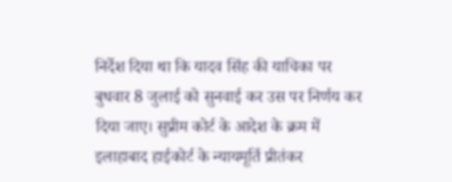निर्देश दिया था कि यादव सिंह की याचिका पर बुधवार 8 जुलाई को सुनवाई कर उस पर निर्णय कर दिया जाए। सुप्रीम कोर्ट के आदेश के क्रम में इलाहाबाद हाईकोर्ट के न्यायमूर्ति प्रीतंकर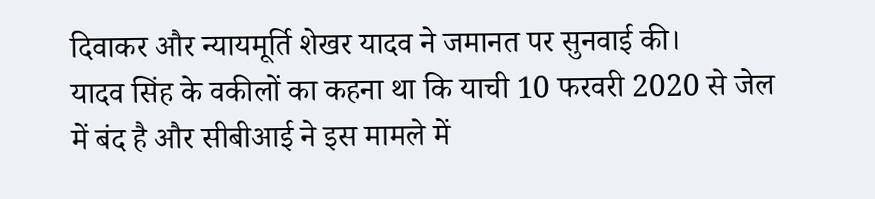दिवाकर और न्यायमूर्ति शेखर यादव ने जमानत पर सुनवाई की।
यादव सिंह के वकीलों का कहना था कि याची 10 फरवरी 2020 से जेल में बंद है और सीबीआई ने इस मामले में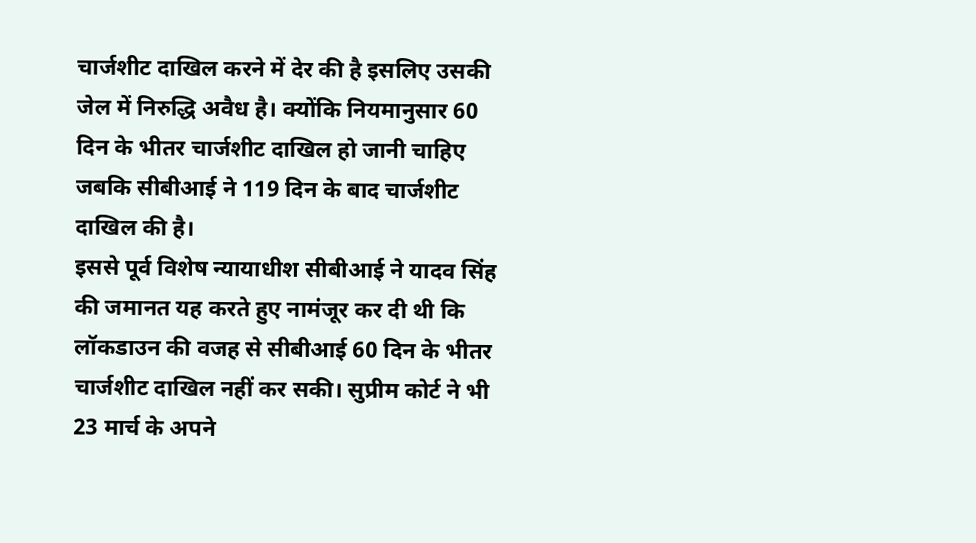चार्जशीट दाखिल करने में देर की है इसलिए उसकी जेल में निरुद्धि अवैध है। क्योंकि नियमानुसार 60 दिन के भीतर चार्जशीट दाखिल हो जानी चाहिए जबकि सीबीआई ने 119 दिन के बाद चार्जशीट दाखिल की है।
इससे पूर्व विशेष न्यायाधीश सीबीआई ने यादव सिंह की जमानत यह करते हुए नामंजूर कर दी थी कि लॉकडाउन की वजह से सीबीआई 60 दिन के भीतर चार्जशीट दाखिल नहीं कर सकी। सुप्रीम कोर्ट ने भी 23 मार्च के अपने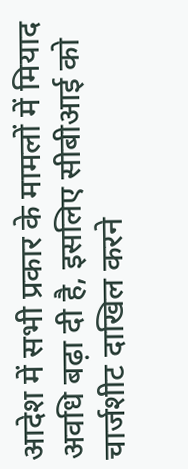आदेश में सभी प्रकार के मामलों में मियाद अवधि बढ़ा दी है, इसलिए सीबीआई को चार्जशीट दाखिल करने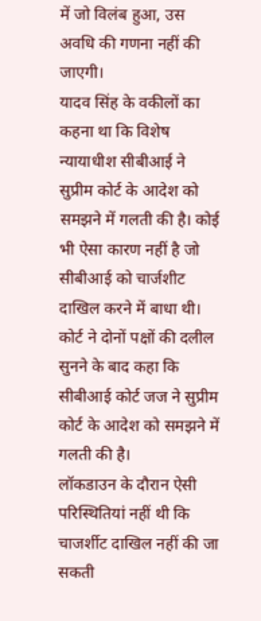में जो विलंब हुआ, उस अवधि की गणना नहीं की जाएगी।
यादव सिंह के वकीलों का कहना था कि विशेष न्यायाधीश सीबीआई ने सुप्रीम कोर्ट के आदेश को समझने में गलती की है। कोई भी ऐसा कारण नहीं है जो सीबीआई को चार्जशीट दाखिल करने में बाधा थी। कोर्ट ने दोनों पक्षों की दलील सुनने के बाद कहा कि सीबीआई कोर्ट जज ने सुप्रीम कोर्ट के आदेश को समझने में गलती की है।
लॉकडाउन के दौरान ऐसी परिस्थितियां नहीं थी कि चाजर्शीट दाखिल नहीं की जा सकती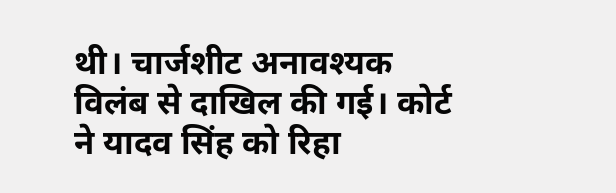थी। चार्जशीट अनावश्यक विलंब से दाखिल की गई। कोर्ट ने यादव सिंह को रिहा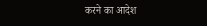करने का आदेश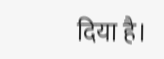दिया है।